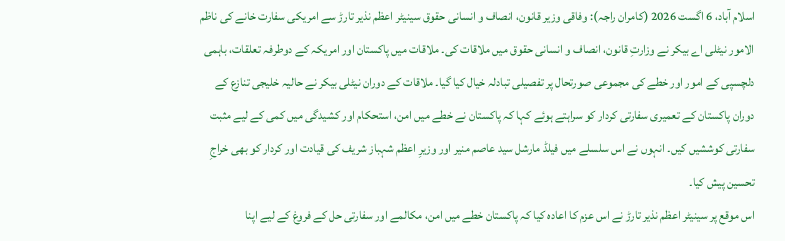اسلام آباد، 6 اگست 2026 (کامران راجہ): وفاقی وزیر قانون، انصاف و انسانی حقوق سینیٹر اعظم نذیر تارڑ سے امریکی سفارت خانے کی ناظم الامور نیٹلی اے بیکر نے وزارتِ قانون، انصاف و انسانی حقوق میں ملاقات کی۔ ملاقات میں پاکستان اور امریکہ کے دوطرفہ تعلقات، باہمی دلچسپی کے امور اور خطے کی مجموعی صورتحال پر تفصیلی تبادلہ خیال کیا گیا۔ ملاقات کے دوران نیٹلی بیکر نے حالیہ خلیجی تنازع کے دوران پاکستان کے تعمیری سفارتی کردار کو سراہتے ہوئے کہا کہ پاکستان نے خطے میں امن، استحکام اور کشیدگی میں کمی کے لیے مثبت سفارتی کوششیں کیں۔ انہوں نے اس سلسلے میں فیلڈ مارشل سید عاصم منیر اور وزیرِ اعظم شہباز شریف کی قیادت اور کردار کو بھی خراجِ تحسین پیش کیا۔
اس موقع پر سینیٹر اعظم نذیر تارڑ نے اس عزم کا اعادہ کیا کہ پاکستان خطے میں امن، مکالمے اور سفارتی حل کے فروغ کے لیے اپنا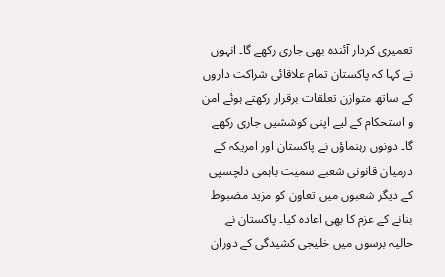تعمیری کردار آئندہ بھی جاری رکھے گا۔ انہوں نے کہا کہ پاکستان تمام علاقائی شراکت داروں کے ساتھ متوازن تعلقات برقرار رکھتے ہوئے امن و استحکام کے لیے اپنی کوششیں جاری رکھے گا۔ دونوں رہنماؤں نے پاکستان اور امریکہ کے درمیان قانونی شعبے سمیت باہمی دلچسپی کے دیگر شعبوں میں تعاون کو مزید مضبوط بنانے کے عزم کا بھی اعادہ کیا۔ پاکستان نے حالیہ برسوں میں خلیجی کشیدگی کے دوران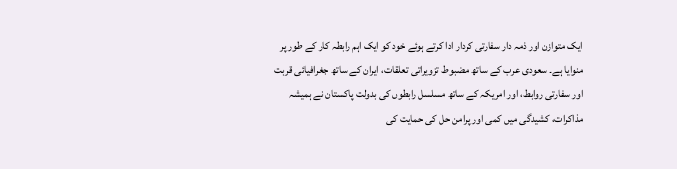ایک متوازن اور ذمہ دار سفارتی کردار ادا کرتے ہوئے خود کو ایک اہم رابطہ کار کے طور پر منوایا ہے۔ سعودی عرب کے ساتھ مضبوط تزویراتی تعلقات، ایران کے ساتھ جغرافیائی قربت اور سفارتی روابط، اور امریکہ کے ساتھ مسلسل رابطوں کی بدولت پاکستان نے ہمیشہ مذاکرات، کشیدگی میں کمی اور پرامن حل کی حمایت کی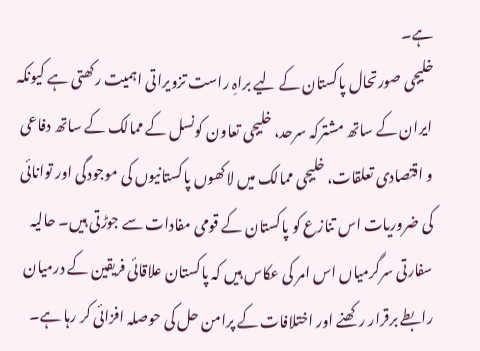ہے۔
خلیجی صورتحال پاکستان کے لیے براہِ راست تزویراتی اہمیت رکھتی ہے کیونکہ ایران کے ساتھ مشترکہ سرحد، خلیجی تعاون کونسل کے ممالک کے ساتھ دفاعی و اقتصادی تعلقات، خلیجی ممالک میں لاکھوں پاکستانیوں کی موجودگی اور توانائی کی ضروریات اس تنازع کو پاکستان کے قومی مفادات سے جوڑتی ہیں۔ حالیہ سفارتی سرگرمیاں اس امر کی عکاس ہیں کہ پاکستان علاقائی فریقین کے درمیان رابطے برقرار رکھنے اور اختلافات کے پرامن حل کی حوصلہ افزائی کر رہا ہے۔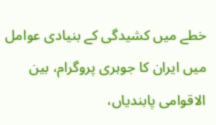خطے میں کشیدگی کے بنیادی عوامل میں ایران کا جوہری پروگرام، بین الاقوامی پابندیاں،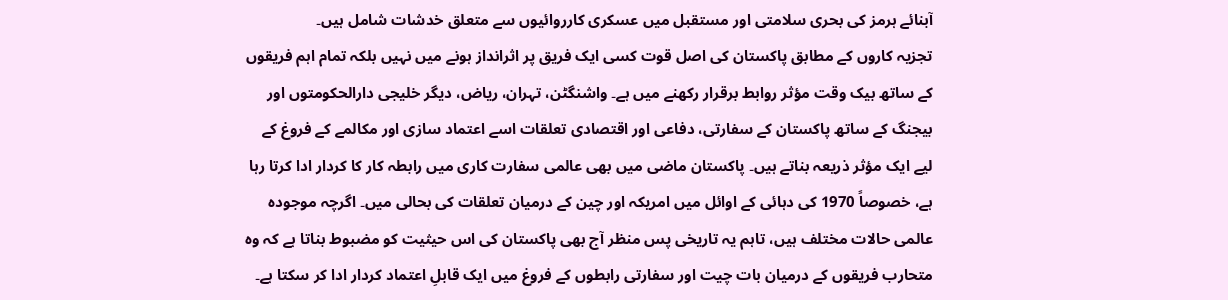آبنائے ہرمز کی بحری سلامتی اور مستقبل میں عسکری کارروائیوں سے متعلق خدشات شامل ہیں۔
تجزیہ کاروں کے مطابق پاکستان کی اصل قوت کسی ایک فریق پر اثرانداز ہونے میں نہیں بلکہ تمام اہم فریقوں کے ساتھ بیک وقت مؤثر روابط برقرار رکھنے میں ہے۔ واشنگٹن، تہران، ریاض، دیگر خلیجی دارالحکومتوں اور بیجنگ کے ساتھ پاکستان کے سفارتی، دفاعی اور اقتصادی تعلقات اسے اعتماد سازی اور مکالمے کے فروغ کے لیے ایک مؤثر ذریعہ بناتے ہیں۔ پاکستان ماضی میں بھی عالمی سفارت کاری میں رابطہ کار کا کردار ادا کرتا رہا ہے، خصوصاً 1970 کی دہائی کے اوائل میں امریکہ اور چین کے درمیان تعلقات کی بحالی میں۔ اگرچہ موجودہ عالمی حالات مختلف ہیں، تاہم یہ تاریخی پس منظر آج بھی پاکستان کی اس حیثیت کو مضبوط بناتا ہے کہ وہ متحارب فریقوں کے درمیان بات چیت اور سفارتی رابطوں کے فروغ میں ایک قابلِ اعتماد کردار ادا کر سکتا ہے۔